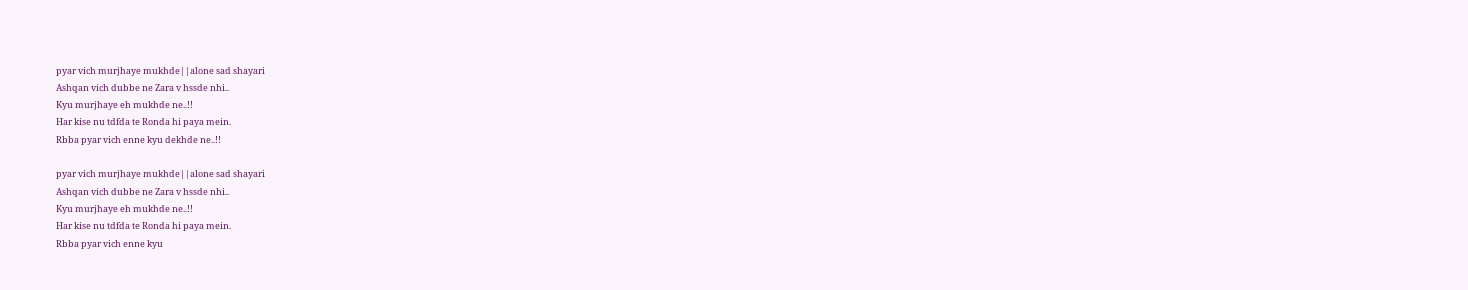pyar vich murjhaye mukhde||alone sad shayari
Ashqan vich dubbe ne Zara v hssde nhi..
Kyu murjhaye eh mukhde ne..!!
Har kise nu tdfda te Ronda hi paya mein.
Rbba pyar vich enne kyu dekhde ne..!!

pyar vich murjhaye mukhde||alone sad shayari
Ashqan vich dubbe ne Zara v hssde nhi..
Kyu murjhaye eh mukhde ne..!!
Har kise nu tdfda te Ronda hi paya mein.
Rbba pyar vich enne kyu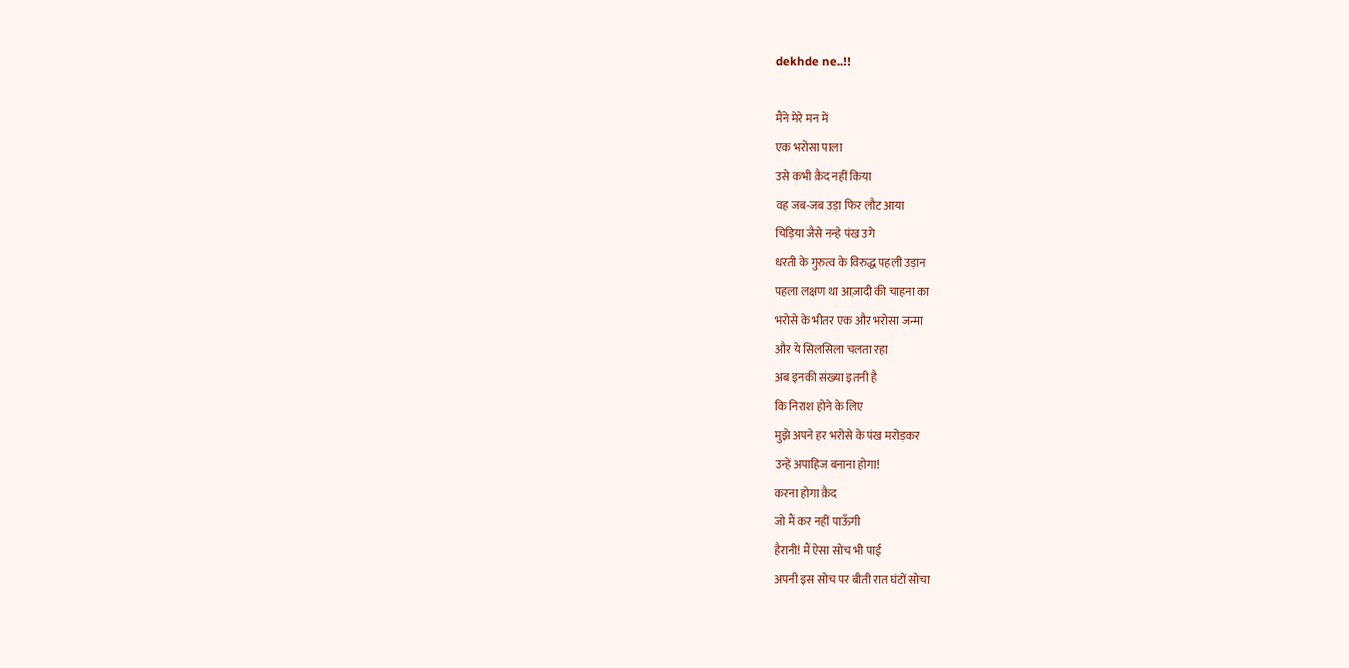dekhde ne..!!

मैंने मेरे मन में
एक भरोसा पाला
उसे कभी क़ैद नहीं किया
वह जब-जब उड़ा फिर लौट आया
चिड़िया जैसे नन्हे पंख उगे
धरती के गुरुत्व के विरुद्ध पहली उड़ान
पहला लक्षण था आज़ादी की चाहना का
भरोसे के भीतर एक और भरोसा जन्मा
और ये सिलसिला चलता रहा
अब इनकी संख्या इतनी है
कि निराश होने के लिए
मुझे अपने हर भरोसे के पंख मरोड़कर
उन्हें अपाहिज बनाना होगा!
करना होगा क़ैद
जो मैं कर नहीं पाऊँगी
हैरानी! मैं ऐसा सोच भी पाई
अपनी इस सोच पर बीती रात घंटों सोचा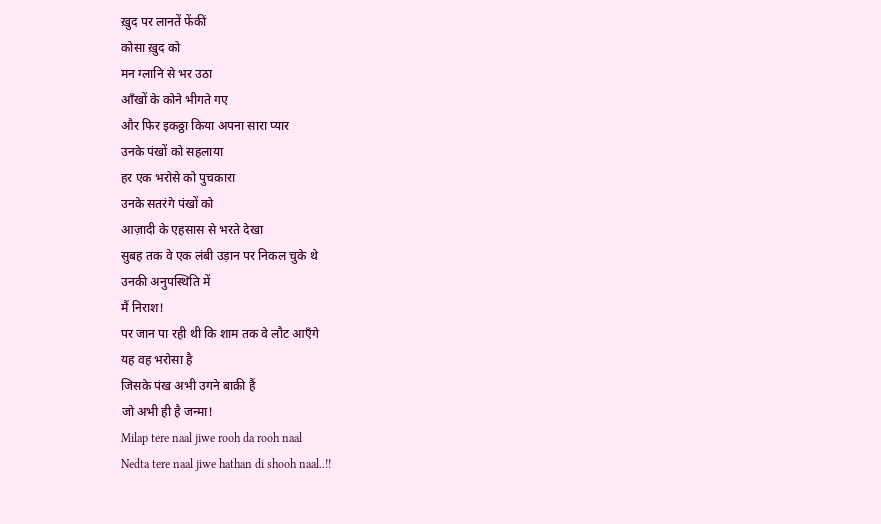ख़ुद पर लानतें फेंकीं
कोसा ख़ुद को
मन ग्लानि से भर उठा
आँखों के कोने भीगते गए
और फिर इकठ्ठा किया अपना सारा प्यार
उनके पंखों को सहलाया
हर एक भरोसे को पुचकारा
उनके सतरंगे पंखों को
आज़ादी के एहसास से भरते देखा
सुबह तक वे एक लंबी उड़ान पर निकल चुके थे
उनकी अनुपस्थिति में
मैं निराश!
पर जान पा रही थी कि शाम तक वे लौट आएँगे
यह वह भरोसा है
जिसके पंख अभी उगने बाक़ी हैं
जो अभी ही है जन्मा!
Milap tere naal jiwe rooh da rooh naal
Nedta tere naal jiwe hathan di shooh naal..!!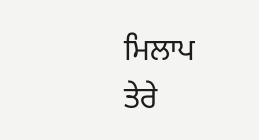ਮਿਲਾਪ ਤੇਰੇ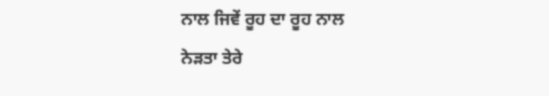ਨਾਲ ਜਿਵੇਂ ਰੂਹ ਦਾ ਰੂਹ ਨਾਲ
ਨੇੜਤਾ ਤੇਰੇ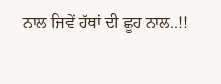ਨਾਲ ਜਿਵੇਂ ਹੱਥਾਂ ਦੀ ਛੂਹ ਨਾਲ..!!